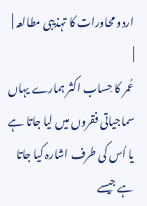اردو محاورات کا تہذیبی مطالعہ |
|
عُمر کا حِساب اکثر ہمارے یہاں سماجیاتی فقروں میں لیا جاتا ہے یا اُس کی طرف اشارہ کیا جاتا ہے جیسے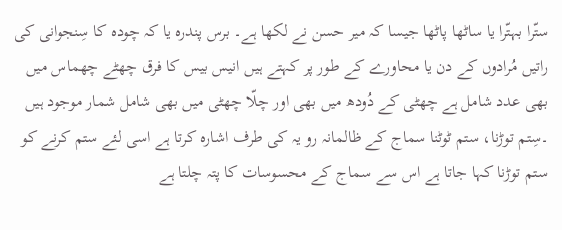ستّرا بہتّرا یا ساٹھا پاٹھا جیسا کہ میر حسن نے لکھا ہے۔ برس پندرہ یا کہ چودہ کا سِنجوانی کی راتیں مُرادوں کے دن یا محاورے کے طور پر کہتے ہیں انیس بیس کا فرق چھٹے چھماس میں بھی عدد شامل ہے چھٹی کے دُودھ میں بھی اور چلّا چھٹی میں بھی شامل شمار موجود ہیں ۔سِتم توڑنا، ستم ٹوٹنا سماج کے ظالمانہ رو یہ کی طرف اشارہ کرتا ہے اسی لئے ستم کرنے کو ستم توڑنا کہا جاتا ہے اس سے سماج کے محسوسات کا پتہ چلتا ہے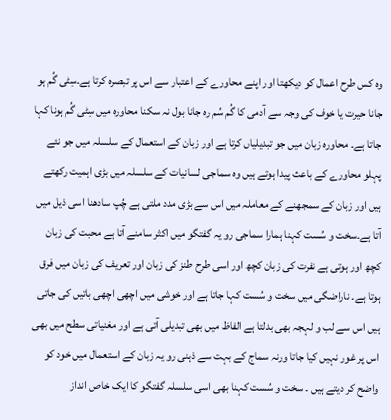وہ کس طرح اعمال کو دیکھتا اور اپنے محاورے کے اعتبار سے اس پر تبصرہ کرتا ہے۔سِٹی گُم ہو جانا حیرت یا خوف کی وجہ سے آدمی کا گُم سُم رہ جانا بول نہ سکنا محاورہ میں سِٹی گُم ہونا کہا جاتا ہے۔ محاورہ زبان میں جو تبدیلیاں کرتا ہے اور زبان کے استعمال کے سلسلہ میں جو نئے پہلو محاورے کے باعث پیدا ہوتے ہیں وہ سماجی لسانیات کے سلسلہ میں بڑی اہمیت رکھتے ہیں اور زبان کے سمجھنے کے معاملہ میں اس سے بڑی مدد ملتی ہے چُپ سادھنا اسی ذیل میں آتا ہے۔سخت و سُست کہنا ہمارا سماجی رو یہ گفتگو میں اکثر سامنے آتا ہے محبت کی زبان کچھ اور ہوتی ہے نفرت کی زبان کچھ اور اسی طرح طنز کی زبان اور تعریف کی زبان میں فرق ہوتا ہے۔ ناراضگی میں سخت و سُست کہا جاتا ہے اور خوشی میں اچھی اچھی باتیں کی جاتی ہیں اس سے لب و لہجہ بھی بدلتا ہے الفاظ میں بھی تبدیلی آتی ہے اور مغنیاتی سطح میں بھی اس پر غور نہیں کیا جاتا ورنہ سماج کے بہت سے ذہنی رو یہ زبان کے استعمال میں خود کو واضح کر دیتے ہیں ۔ سخت و سُست کہنا بھی اسی سلسلہ گفتگو کا ایک خاص انداز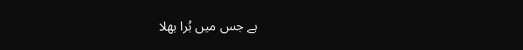ہے جس میں بُرا بھلا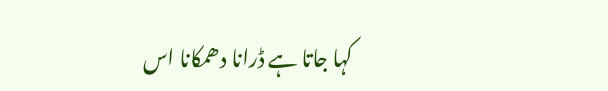کہا جاتا ہے ڈرانا دھمکانا اس